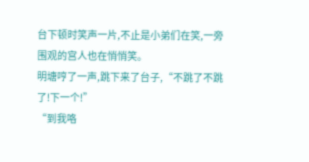台下顿时笑声一片,不止是小弟们在笑,一旁围观的宫人也在悄悄笑。
明塘哼了一声,跳下来了台子,“不跳了不跳了!下一个!”
“到我咯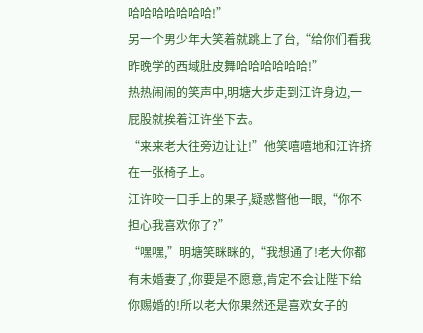哈哈哈哈哈哈哈!”
另一个男少年大笑着就跳上了台,“给你们看我昨晚学的西域肚皮舞哈哈哈哈哈哈!”
热热闹闹的笑声中,明塘大步走到江许身边,一屁股就挨着江许坐下去。
“来来老大往旁边让让!”他笑嘻嘻地和江许挤在一张椅子上。
江许咬一口手上的果子,疑惑瞥他一眼,“你不担心我喜欢你了?”
“嘿嘿,”明塘笑眯眯的,“我想通了!老大你都有未婚妻了,你要是不愿意,肯定不会让陛下给你赐婚的!所以老大你果然还是喜欢女子的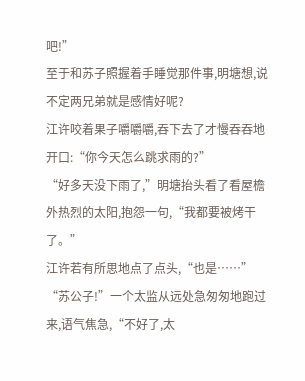吧!”
至于和苏子照握着手睡觉那件事,明塘想,说不定两兄弟就是感情好呢?
江许咬着果子嚼嚼嚼,吞下去了才慢吞吞地开口:“你今天怎么跳求雨的?”
“好多天没下雨了,”明塘抬头看了看屋檐外热烈的太阳,抱怨一句,“我都要被烤干了。”
江许若有所思地点了点头,“也是……”
“苏公子!”一个太监从远处急匆匆地跑过来,语气焦急,“不好了,太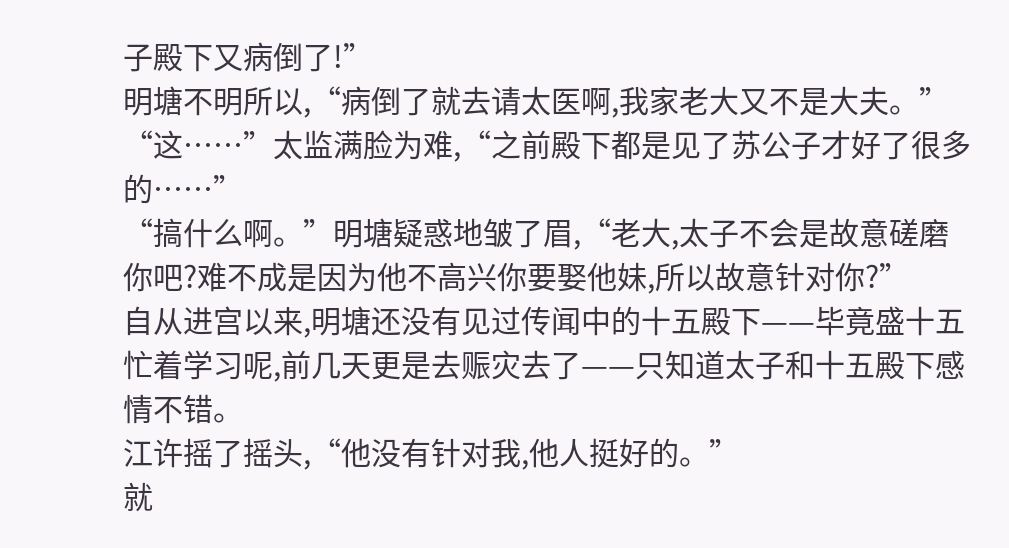子殿下又病倒了!”
明塘不明所以,“病倒了就去请太医啊,我家老大又不是大夫。”
“这……”太监满脸为难,“之前殿下都是见了苏公子才好了很多的……”
“搞什么啊。”明塘疑惑地皱了眉,“老大,太子不会是故意磋磨你吧?难不成是因为他不高兴你要娶他妹,所以故意针对你?”
自从进宫以来,明塘还没有见过传闻中的十五殿下——毕竟盛十五忙着学习呢,前几天更是去赈灾去了——只知道太子和十五殿下感情不错。
江许摇了摇头,“他没有针对我,他人挺好的。”
就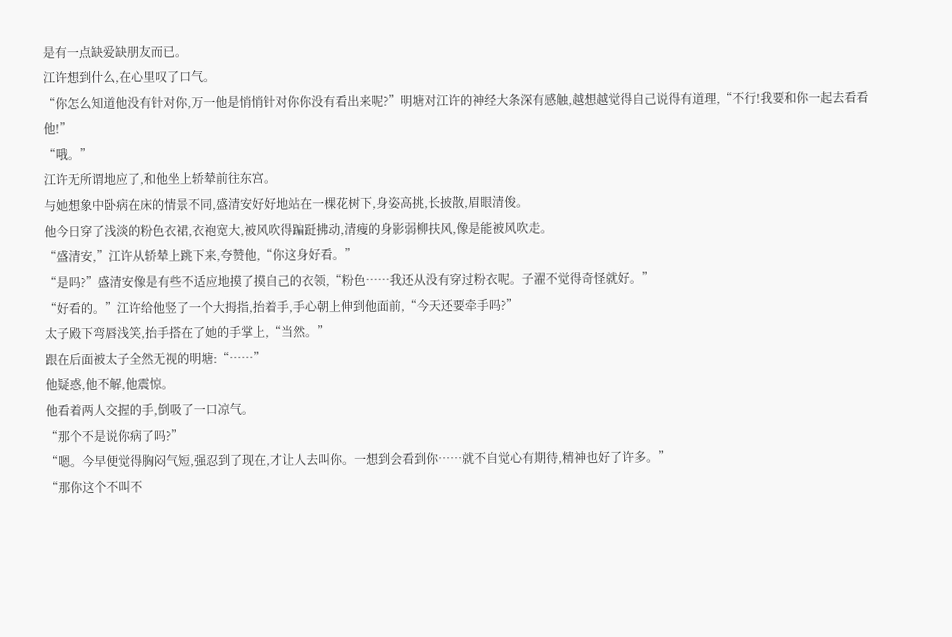是有一点缺爱缺朋友而已。
江许想到什么,在心里叹了口气。
“你怎么知道他没有针对你,万一他是悄悄针对你你没有看出来呢?”明塘对江许的神经大条深有感触,越想越觉得自己说得有道理,“不行!我要和你一起去看看他!”
“哦。”
江许无所谓地应了,和他坐上轿辇前往东宫。
与她想象中卧病在床的情景不同,盛清安好好地站在一棵花树下,身姿高挑,长披散,眉眼清俊。
他今日穿了浅淡的粉色衣裙,衣袍宽大,被风吹得蹁跹拂动,清瘦的身影弱柳扶风,像是能被风吹走。
“盛清安,”江许从轿辇上跳下来,夸赞他,“你这身好看。”
“是吗?”盛清安像是有些不适应地摸了摸自己的衣领,“粉色……我还从没有穿过粉衣呢。子濯不觉得奇怪就好。”
“好看的。”江许给他竖了一个大拇指,抬着手,手心朝上伸到他面前,“今天还要牵手吗?”
太子殿下弯唇浅笑,抬手搭在了她的手掌上,“当然。”
跟在后面被太子全然无视的明塘:“……”
他疑惑,他不解,他震惊。
他看着两人交握的手,倒吸了一口凉气。
“那个不是说你病了吗?”
“嗯。今早便觉得胸闷气短,强忍到了现在,才让人去叫你。一想到会看到你……就不自觉心有期待,精神也好了许多。”
“那你这个不叫不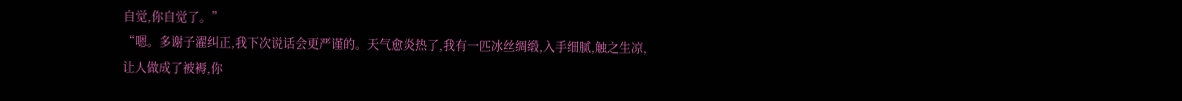自觉,你自觉了。”
“嗯。多谢子濯纠正,我下次说话会更严谨的。天气愈炎热了,我有一匹冰丝绸缎,入手细腻,触之生凉,让人做成了被褥,你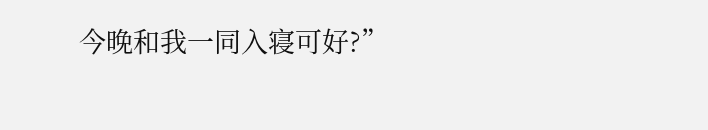今晚和我一同入寝可好?”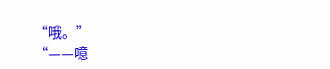“哦。”
“——噫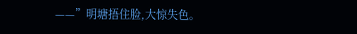——”明塘捂住脸,大惊失色。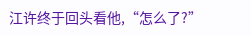江许终于回头看他,“怎么了?”